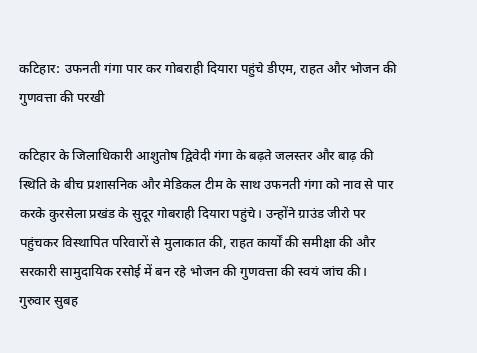कटिहार: उफनती गंगा पार कर गोबराही दियारा पहुंचे डीएम, राहत और भोजन की गुणवत्ता की परखी

कटिहार के जिलाधिकारी आशुतोष द्विवेदी गंगा के बढ़ते जलस्तर और बाढ़ की स्थिति के बीच प्रशासनिक और मेडिकल टीम के साथ उफनती गंगा को नाव से पार करके कुरसेला प्रखंड के सुदूर गोबराही दियारा पहुंचे। उन्होंने ग्राउंड जीरो पर पहुंचकर विस्थापित परिवारों से मुलाकात की, राहत कार्यों की समीक्षा की और सरकारी सामुदायिक रसोई में बन रहे भोजन की गुणवत्ता की स्वयं जांच की।
गुरुवार सुबह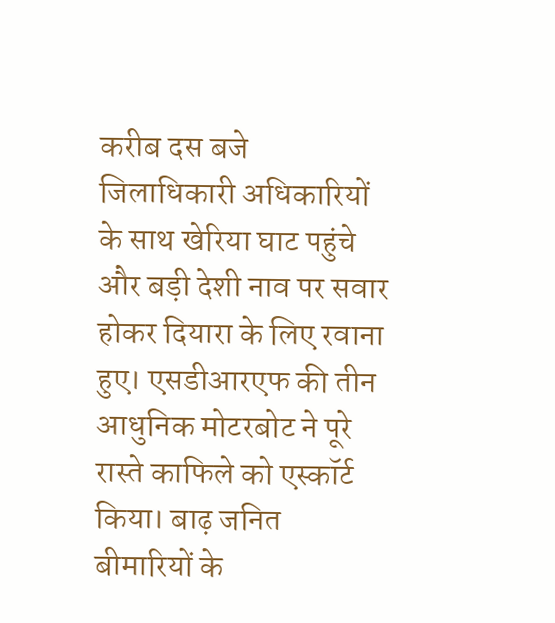करीब दस बजे जिलाधिकारी अधिकारियों के साथ खेरिया घाट पहुंचे और बड़ी देशी नाव पर सवार होकर दियारा के लिए रवाना हुए। एसडीआरएफ की तीन आधुनिक मोटरबोट ने पूरे रास्ते काफिले को एस्कॉर्ट किया। बाढ़ जनित बीमारियों के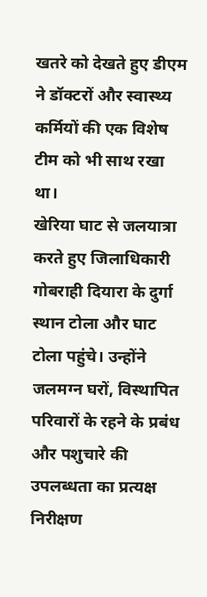खतरे को देखते हुए डीएम ने डॉक्टरों और स्वास्थ्य कर्मियों की एक विशेष टीम को भी साथ रखा था।
खेरिया घाट से जलयात्रा करते हुए जिलाधिकारी गोबराही दियारा के दुर्गा स्थान टोला और घाट टोला पहुंचे। उन्होंने जलमग्न घरों, विस्थापित परिवारों के रहने के प्रबंध और पशुचारे की उपलब्धता का प्रत्यक्ष निरीक्षण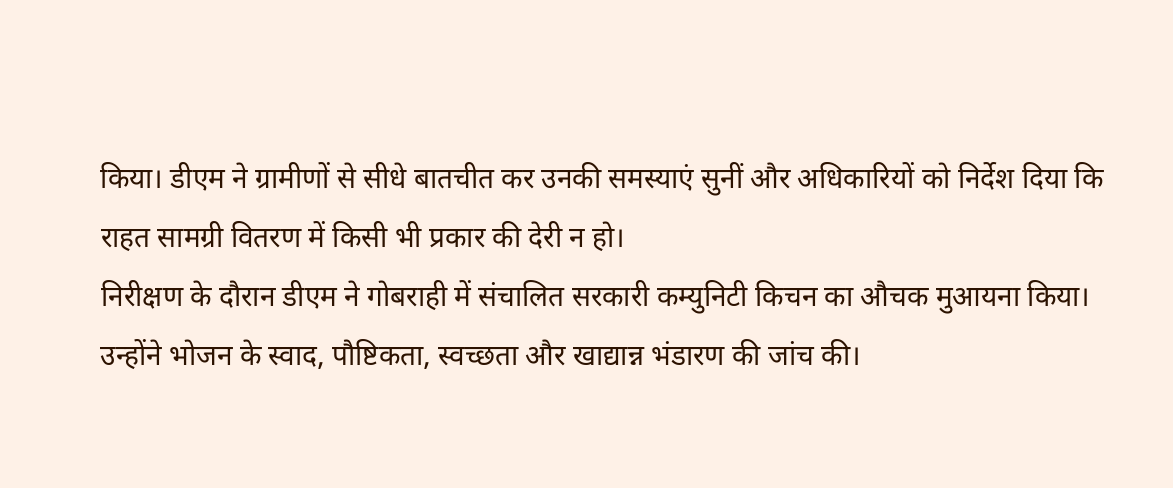किया। डीएम ने ग्रामीणों से सीधे बातचीत कर उनकी समस्याएं सुनीं और अधिकारियों को निर्देश दिया कि राहत सामग्री वितरण में किसी भी प्रकार की देरी न हो।
निरीक्षण के दौरान डीएम ने गोबराही में संचालित सरकारी कम्युनिटी किचन का औचक मुआयना किया। उन्होंने भोजन के स्वाद, पौष्टिकता, स्वच्छता और खाद्यान्न भंडारण की जांच की।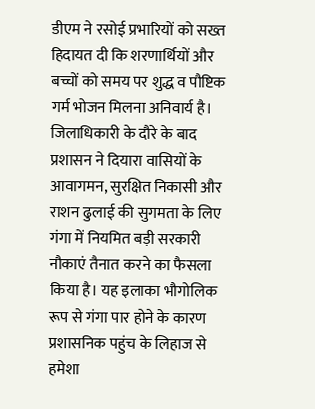डीएम ने रसोई प्रभारियों को सख्त हिदायत दी कि शरणार्थियों और बच्चों को समय पर शुद्ध व पौष्टिक गर्म भोजन मिलना अनिवार्य है।
जिलाधिकारी के दौरे के बाद प्रशासन ने दियारा वासियों के आवागमन, सुरक्षित निकासी और राशन ढुलाई की सुगमता के लिए गंगा में नियमित बड़ी सरकारी नौकाएं तैनात करने का फैसला किया है। यह इलाका भौगोलिक रूप से गंगा पार होने के कारण प्रशासनिक पहुंच के लिहाज से हमेशा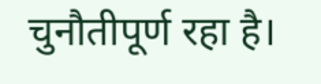चुनौतीपूर्ण रहा है।